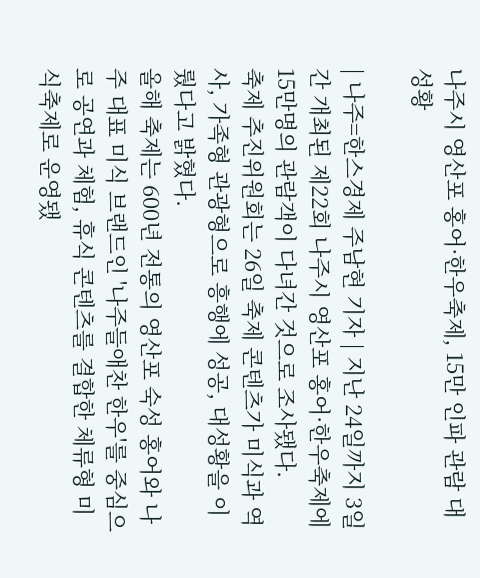나주시 영산포 홍어·한우축제, 15만 인파 관람 대성황

| 나주=한스경제 주남현 기자 | 지난 24일까지 3일간 개최된 제22회 나주시 영산포 홍어·한우축제에 15만명의 관람객이 다녀간 것으로 조사됐다.
축제 추진위원회는 26일 축제 콘텐츠가 미식과 역사, 가족형 관광형으로 흥행에 성공, 대성황을 이뤘다고 밝혔다.
올해 축제는 600년 전통의 영산포 숙성 홍어와 나주 대표 미식 브랜드인 '나주들애찬 한우'를 중심으로 공연과 체험, 휴식 콘텐츠를 결합한 체류형 미식축제로 운영됐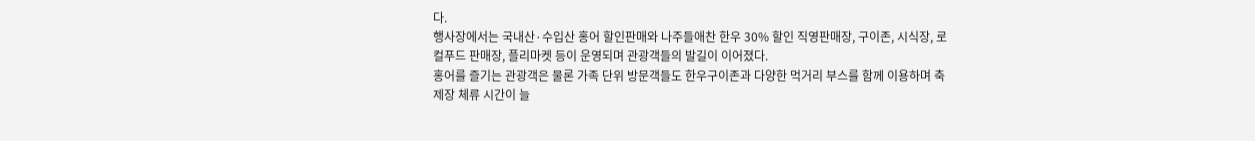다.
행사장에서는 국내산·수입산 홍어 할인판매와 나주들애찬 한우 30% 할인 직영판매장, 구이존, 시식장, 로컬푸드 판매장, 플리마켓 등이 운영되며 관광객들의 발길이 이어졌다.
홍어를 즐기는 관광객은 물론 가족 단위 방문객들도 한우구이존과 다양한 먹거리 부스를 함께 이용하며 축제장 체류 시간이 늘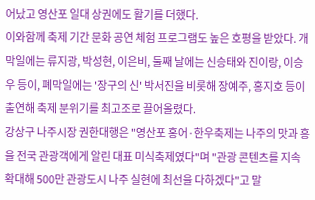어났고 영산포 일대 상권에도 활기를 더했다.
이와함께 축제 기간 문화 공연 체험 프로그램도 높은 호평을 받았다. 개막일에는 류지광, 박성현, 이은비, 둘째 날에는 신승태와 진이랑, 이승우 등이, 폐막일에는 '장구의 신' 박서진을 비롯해 장예주, 홍지호 등이 출연해 축제 분위기를 최고조로 끌어올렸다.
강상구 나주시장 권한대행은 "영산포 홍어·한우축제는 나주의 맛과 흥을 전국 관광객에게 알린 대표 미식축제였다"며 "관광 콘텐츠를 지속 확대해 500만 관광도시 나주 실현에 최선을 다하겠다"고 말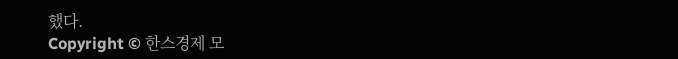했다.
Copyright © 한스경제 모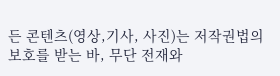든 콘텐츠(영상,기사, 사진)는 저작권법의 보호를 받는 바, 무단 전재와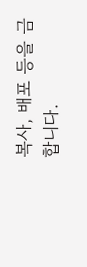복사, 배포 등을 금합니다.